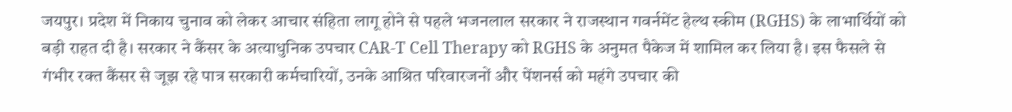जयपुर। प्रदेश में निकाय चुनाव को लेकर आचार संहिता लागू होने से पहले भजनलाल सरकार ने राजस्थान गवर्नमेंट हेल्थ स्कीम (RGHS) के लाभार्थियों को बड़ी राहत दी है। सरकार ने कैंसर के अत्याधुनिक उपचार CAR-T Cell Therapy को RGHS के अनुमत पैकेज में शामिल कर लिया है। इस फैसले से गंभीर रक्त कैंसर से जूझ रहे पात्र सरकारी कर्मचारियों, उनके आश्रित परिवारजनों और पेंशनर्स को महंगे उपचार की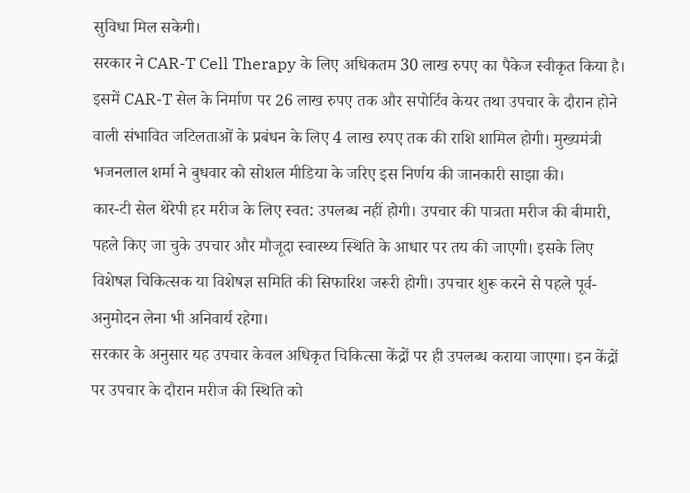सुविधा मिल सकेगी।
सरकार ने CAR-T Cell Therapy के लिए अधिकतम 30 लाख रुपए का पैकेज स्वीकृत किया है। इसमें CAR-T सेल के निर्माण पर 26 लाख रुपए तक और सपोर्टिव केयर तथा उपचार के दौरान होने वाली संभावित जटिलताओं के प्रबंधन के लिए 4 लाख रुपए तक की राशि शामिल होगी। मुख्यमंत्री भजनलाल शर्मा ने बुधवार को सोशल मीडिया के जरिए इस निर्णय की जानकारी साझा की।
कार-टी सेल थेरेपी हर मरीज के लिए स्वत: उपलब्ध नहीं होगी। उपचार की पात्रता मरीज की बीमारी, पहले किए जा चुके उपचार और मौजूदा स्वास्थ्य स्थिति के आधार पर तय की जाएगी। इसके लिए विशेषज्ञ चिकित्सक या विशेषज्ञ समिति की सिफारिश जरूरी होगी। उपचार शुरू करने से पहले पूर्व-अनुमोदन लेना भी अनिवार्य रहेगा।
सरकार के अनुसार यह उपचार केवल अधिकृत चिकित्सा केंद्रों पर ही उपलब्ध कराया जाएगा। इन केंद्रों पर उपचार के दौरान मरीज की स्थिति को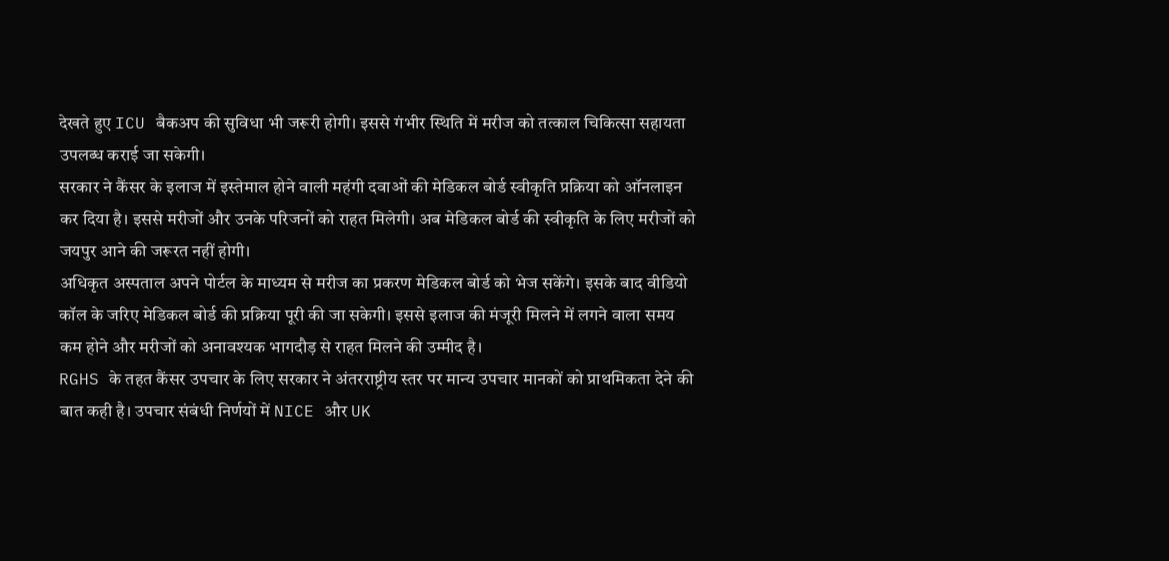देखते हुए ICU बैकअप की सुविधा भी जरूरी होगी। इससे गंभीर स्थिति में मरीज को तत्काल चिकित्सा सहायता उपलब्ध कराई जा सकेगी।
सरकार ने कैंसर के इलाज में इस्तेमाल होने वाली महंगी दवाओं की मेडिकल बोर्ड स्वीकृति प्रक्रिया को ऑनलाइन कर दिया है। इससे मरीजों और उनके परिजनों को राहत मिलेगी। अब मेडिकल बोर्ड की स्वीकृति के लिए मरीजों को जयपुर आने की जरूरत नहीं होगी।
अधिकृत अस्पताल अपने पोर्टल के माध्यम से मरीज का प्रकरण मेडिकल बोर्ड को भेज सकेंगे। इसके बाद वीडियो कॉल के जरिए मेडिकल बोर्ड की प्रक्रिया पूरी की जा सकेगी। इससे इलाज की मंजूरी मिलने में लगने वाला समय कम होने और मरीजों को अनावश्यक भागदौड़ से राहत मिलने की उम्मीद है।
RGHS के तहत कैंसर उपचार के लिए सरकार ने अंतरराष्ट्रीय स्तर पर मान्य उपचार मानकों को प्राथमिकता देने की बात कही है। उपचार संबंधी निर्णयों में NICE और UK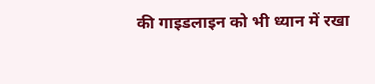की गाइडलाइन को भी ध्यान में रखा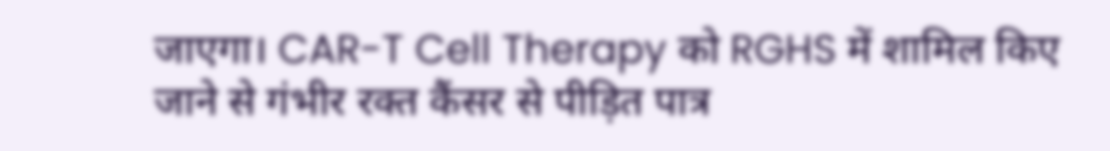जाएगा। CAR-T Cell Therapy को RGHS में शामिल किए जाने से गंभीर रक्त कैंसर से पीड़ित पात्र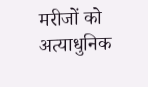मरीजों को अत्याधुनिक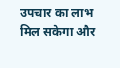उपचार का लाभ मिल सकेगा और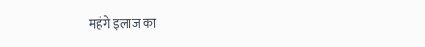महंगे इलाज का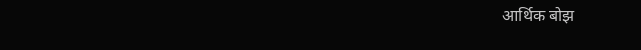आर्थिक बोझ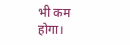भी कम होगा।